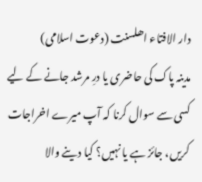دار الافتاء اھلسنت (دعوت اسلامی)
مدینہ پاک کی حاضری یا درِ مرشد جانے کے لیے کسی سے سوال کرنا کہ آپ میرے اخراجات کریں، جائز ہے یا نہیں؟ کیا دینے والا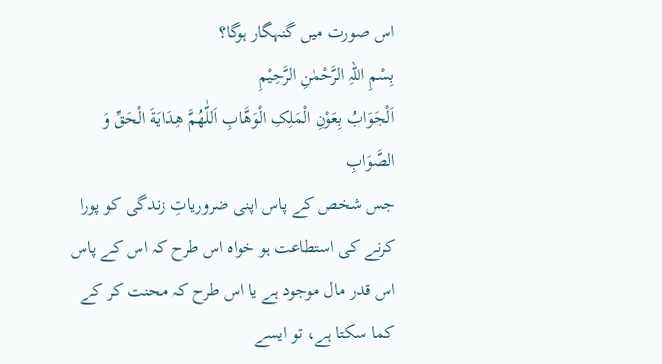اس صورت میں گنہگار ہوگا؟
بِسْمِ اللہِ الرَّحْمٰنِ الرَّحِيْمِ
اَلْجَوَابُ بِعَوْنِ الْمَلِکِ الْوَھَّابِ اَللّٰھُمَّ ھِدَايَةَ الْحَقِّ وَ الصَّوَابِ
جس شخص کے پاس اپنی ضروریاتِ زندگی کو پورا کرنے کی استطاعت ہو خواہ اس طرح کہ اس کے پاس اس قدر مال موجود ہے یا اس طرح کہ محنت کر کے کما سکتا ہے، تو ایسے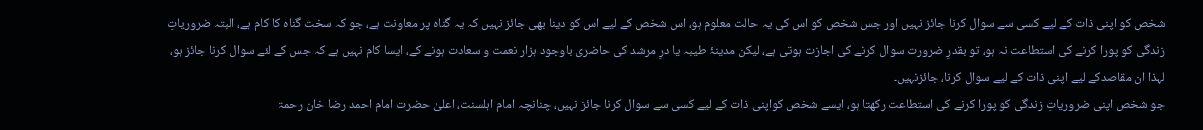شخص کو اپنی ذات کے لیے کسی سے سوال کرنا جائز نہیں اور جس شخص کو اس کی یہ حالت معلوم ہو، اس شخص کے لیے اس کو دینا بھی جائز نہیں کہ یہ گناہ پر معاونت ہے، جو کہ سخت گناہ کا کام ہے، البتہ ضروریاتِ زندگی کو پورا کرنے کی استطاعت نہ ہو، تو بقدرِ ضرورت سوال کرنے کی اجازت ہوتی ہے، لیکن مدینۂ طیبہ یا درِ مرشد کی حاضری باوجود ہزار نعمت و سعادت ہونے کے، ایسا کام نہیں ہے کہ جس کے لئے سوال کرنا جائز ہو، لہذا ان مقاصدکے لیے اپنی ذات کے لیے سوال کرنا، جائزنہیں۔
جو شخص اپنی ضروریاتِ زندگی کو پورا کرنے کی استطاعت رکھتا ہو، ایسے شخص کواپنی ذات کے لیے کسی سے سوال کرنا جائز نہیں، چنانچہ امام اہلسنت، اعلیٰ حضرت امام احمد رضا خان رحمۃ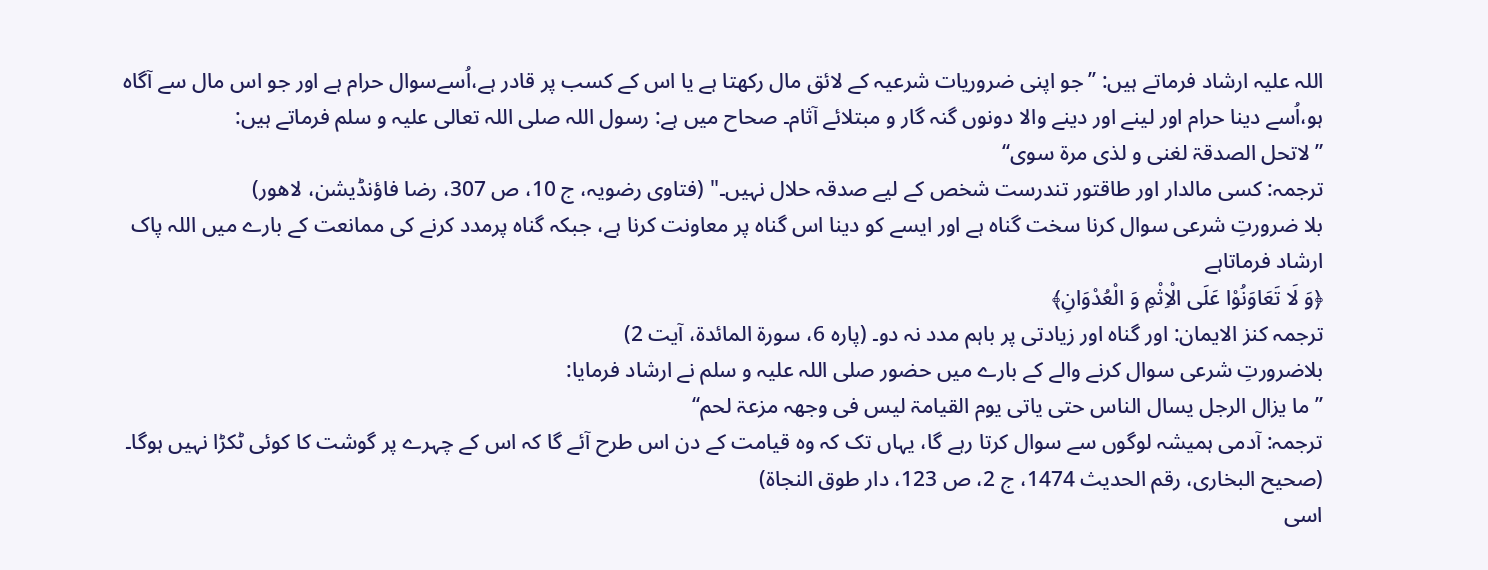اللہ علیہ ارشاد فرماتے ہیں: ’’جو اپنی ضروریات شرعیہ کے لائق مال رکھتا ہے یا اس کے کسب پر قادر ہے،اُسےسوال حرام ہے اور جو اس مال سے آگاہ ہو،اُسے دینا حرام اور لینے اور دینے والا دونوں گنہ گار و مبتلائے آثام۔ صحاح میں ہے: رسول اللہ صلی اللہ تعالی علیہ و سلم فرماتے ہیں:
”لاتحل الصدقۃ لغنی و لذی مرۃ سوی‘‘
ترجمہ: کسی مالدار اور طاقتور تندرست شخص کے لیے صدقہ حلال نہیں۔" (فتاوی رضویہ، ج 10، ص 307، رضا فاؤنڈیشن، لاھور)
بلا ضرورتِ شرعی سوال کرنا سخت گناہ ہے اور ایسے کو دینا اس گناہ پر معاونت کرنا ہے، جبکہ گناہ پرمدد کرنے کی ممانعت کے بارے میں اللہ پاک ارشاد فرماتاہے
﴿وَ لَا تَعَاوَنُوْا عَلَى الْاِثْمِ وَ الْعُدْوَانِ﴾
ترجمہ کنز الایمان: اور گناہ اور زیادتی پر باہم مدد نہ دو۔ (پارہ 6، سورۃ المائدۃ، آیت 2)
بلاضرورتِ شرعی سوال کرنے والے کے بارے میں حضور صلی اللہ علیہ و سلم نے ارشاد فرمایا:
’’ما یزال الرجل یسال الناس حتی یاتی یوم القیامۃ لیس فی وجھہ مزعۃ لحم‘‘
ترجمہ: آدمی ہمیشہ لوگوں سے سوال کرتا رہے گا، یہاں تک کہ وہ قیامت کے دن اس طرح آئے گا کہ اس کے چہرے پر گوشت کا کوئی ٹکڑا نہیں ہوگا۔ (صحیح البخاری، رقم الحدیث 1474، ج 2، ص 123، دار طوق النجاۃ)
اسی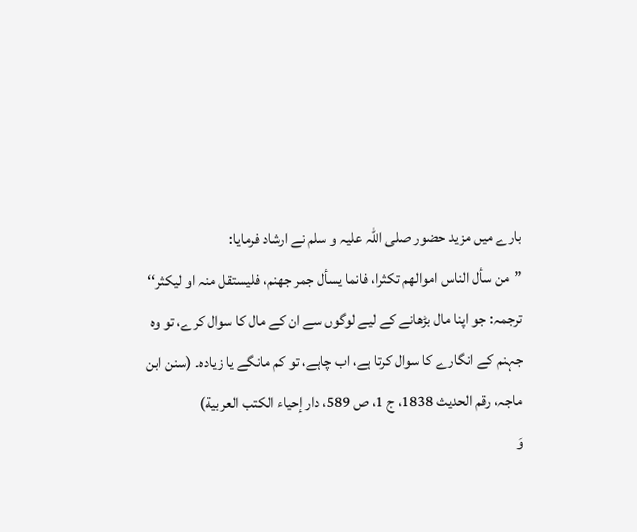بارے میں مزید حضور صلی اللہ علیہ و سلم نے ارشاد فرمایا:
”من سأل الناس اموالھم تکثرا، فانما یسأل جمر جھنم، فلیستقل منہ او لیکثر‘‘
ترجمہ: جو اپنا مال بڑھانے کے لیے لوگوں سے ان کے مال کا سوال کرے، تو وہ جہنم کے انگارے کا سوال کرتا ہے، اب چاہے، تو کم مانگے یا زیادہ۔ (سنن ابن ماجہ، رقم الحدیث 1838، ج 1، ص 589، دار إحياء الكتب العربية)
وَ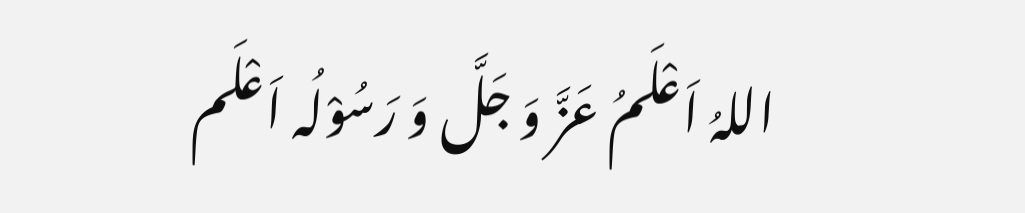اللہُ اَعْلَمُ عَزَّ وَ جَلَّ وَ رَسُوْلُہ اَعْلَم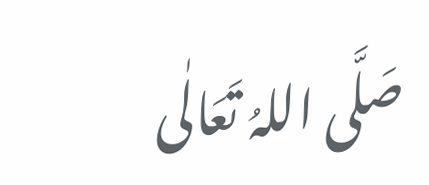صَلَّی اللہُ تَعَالٰی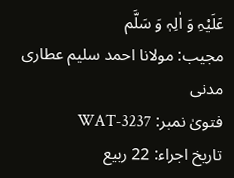عَلَیْہِ وَ اٰلِہٖ وَ سَلَّم
مجیب: مولانا احمد سلیم عطاری مدنی
فتویٰ نمبر: WAT-3237
تاریخ اجراء: 22 ربیع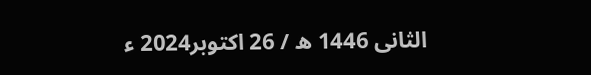الثانی 1446 ھ / 26 اکتوبر2024 ء